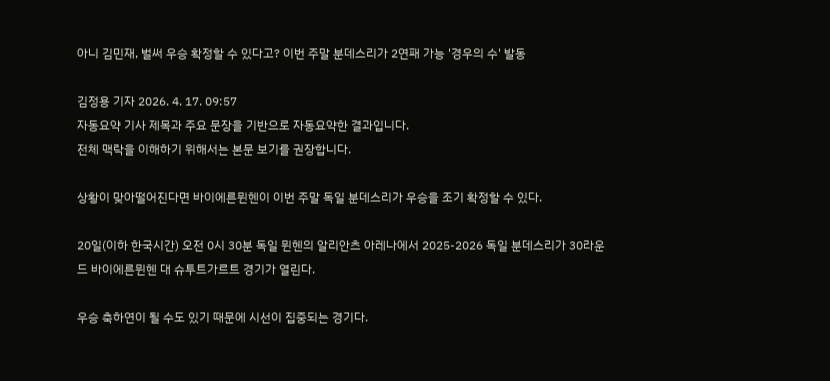아니 김민재, 벌써 우승 확정할 수 있다고? 이번 주말 분데스리가 2연패 가능 '경우의 수' 발동

김정용 기자 2026. 4. 17. 09:57
자동요약 기사 제목과 주요 문장을 기반으로 자동요약한 결과입니다.
전체 맥락을 이해하기 위해서는 본문 보기를 권장합니다.

상황이 맞아떨어진다면 바이에른뮌헨이 이번 주말 독일 분데스리가 우승을 조기 확정할 수 있다.

20일(이하 한국시간) 오전 0시 30분 독일 뮌헨의 알리안츠 아레나에서 2025-2026 독일 분데스리가 30라운드 바이에른뮌헨 대 슈투트가르트 경기가 열린다.

우승 축하연이 될 수도 있기 때문에 시선이 집중되는 경기다.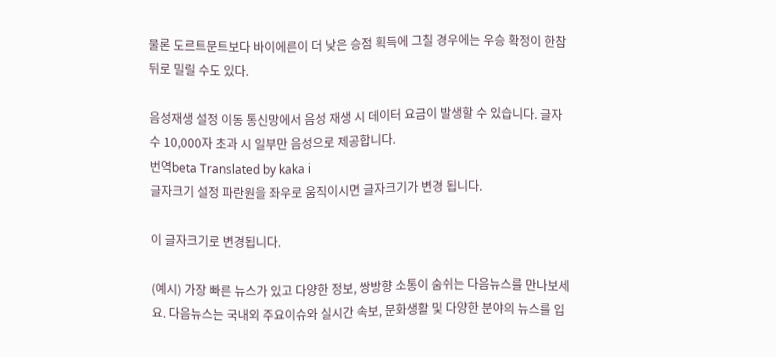물론 도르트문트보다 바이에른이 더 낮은 승점 획득에 그칠 경우에는 우승 확정이 한참 뒤로 밀릴 수도 있다.

음성재생 설정 이동 통신망에서 음성 재생 시 데이터 요금이 발생할 수 있습니다. 글자 수 10,000자 초과 시 일부만 음성으로 제공합니다.
번역beta Translated by kaka i
글자크기 설정 파란원을 좌우로 움직이시면 글자크기가 변경 됩니다.

이 글자크기로 변경됩니다.

(예시) 가장 빠른 뉴스가 있고 다양한 정보, 쌍방향 소통이 숨쉬는 다음뉴스를 만나보세요. 다음뉴스는 국내외 주요이슈와 실시간 속보, 문화생활 및 다양한 분야의 뉴스를 입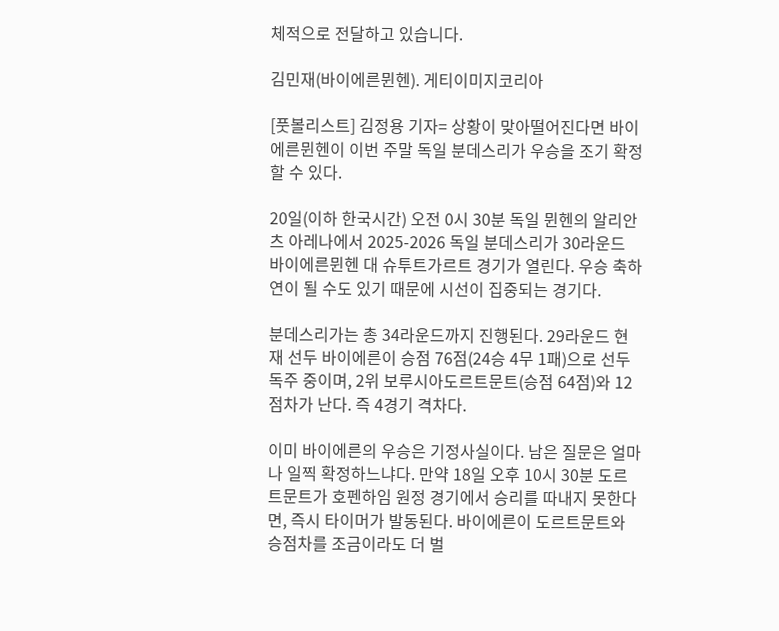체적으로 전달하고 있습니다.

김민재(바이에른뮌헨). 게티이미지코리아

[풋볼리스트] 김정용 기자= 상황이 맞아떨어진다면 바이에른뮌헨이 이번 주말 독일 분데스리가 우승을 조기 확정할 수 있다.

20일(이하 한국시간) 오전 0시 30분 독일 뮌헨의 알리안츠 아레나에서 2025-2026 독일 분데스리가 30라운드 바이에른뮌헨 대 슈투트가르트 경기가 열린다. 우승 축하연이 될 수도 있기 때문에 시선이 집중되는 경기다.

분데스리가는 총 34라운드까지 진행된다. 29라운드 현재 선두 바이에른이 승점 76점(24승 4무 1패)으로 선두 독주 중이며, 2위 보루시아도르트문트(승점 64점)와 12점차가 난다. 즉 4경기 격차다.

이미 바이에른의 우승은 기정사실이다. 남은 질문은 얼마나 일찍 확정하느냐다. 만약 18일 오후 10시 30분 도르트문트가 호펜하임 원정 경기에서 승리를 따내지 못한다면, 즉시 타이머가 발동된다. 바이에른이 도르트문트와 승점차를 조금이라도 더 벌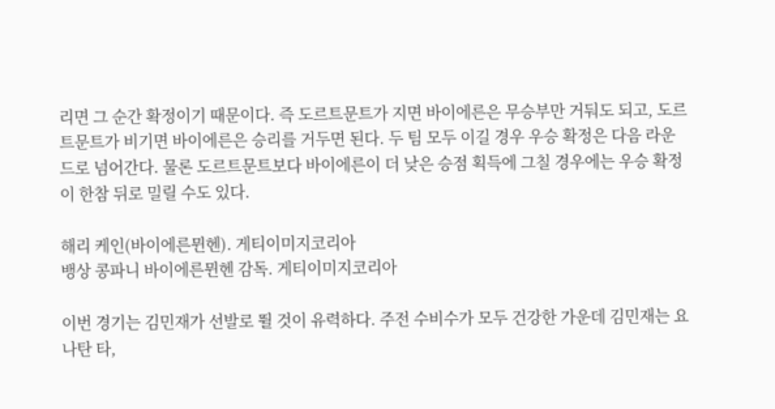리면 그 순간 확정이기 때문이다. 즉 도르트문트가 지면 바이에른은 무승부만 거둬도 되고, 도르트문트가 비기면 바이에른은 승리를 거두면 된다. 두 팀 모두 이길 경우 우승 확정은 다음 라운드로 넘어간다. 물론 도르트문트보다 바이에른이 더 낮은 승점 획득에 그칠 경우에는 우승 확정이 한참 뒤로 밀릴 수도 있다.

해리 케인(바이에른뮌헨). 게티이미지코리아
뱅상 콩파니 바이에른뮌헨 감독. 게티이미지코리아

이번 경기는 김민재가 선발로 뛸 것이 유력하다. 주전 수비수가 모두 건강한 가운데 김민재는 요나탄 타,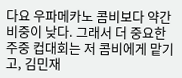다요 우파메카노 콤비보다 약간 비중이 낮다. 그래서 더 중요한 주중 컵대회는 저 콤비에게 맡기고, 김민재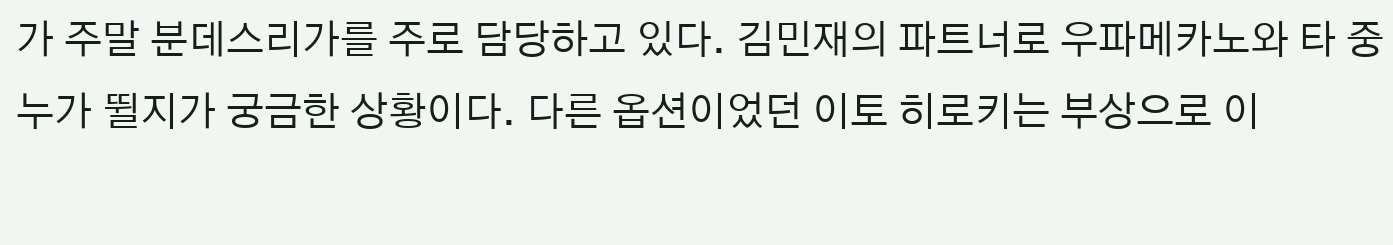가 주말 분데스리가를 주로 담당하고 있다. 김민재의 파트너로 우파메카노와 타 중 누가 뛸지가 궁금한 상황이다. 다른 옵션이었던 이토 히로키는 부상으로 이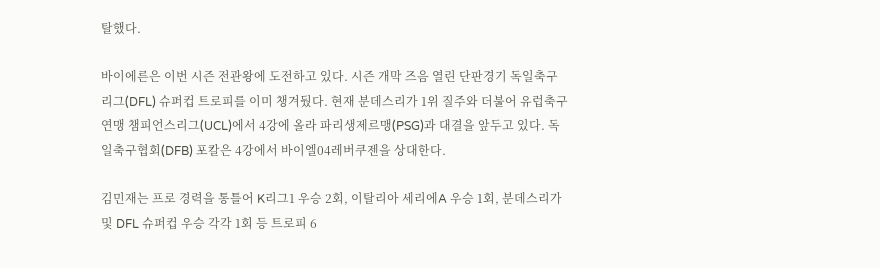탈했다.

바이에른은 이번 시즌 전관왕에 도전하고 있다. 시즌 개막 즈음 열린 단판경기 독일축구리그(DFL) 슈퍼컵 트로피를 이미 챙겨뒀다. 현재 분데스리가 1위 질주와 더불어 유럽축구연맹 챔피언스리그(UCL)에서 4강에 올라 파리생제르맹(PSG)과 대결을 앞두고 있다. 독일축구협회(DFB) 포칼은 4강에서 바이엘04레버쿠젠을 상대한다.

김민재는 프로 경력을 통틀어 K리그1 우승 2회, 이탈리아 세리에A 우승 1회, 분데스리가 및 DFL 슈퍼컵 우승 각각 1회 등 트로피 6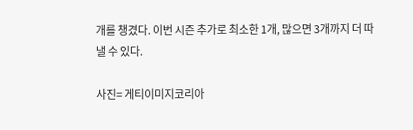개를 챙겼다. 이번 시즌 추가로 최소한 1개, 많으면 3개까지 더 따낼 수 있다.

사진= 게티이미지코리아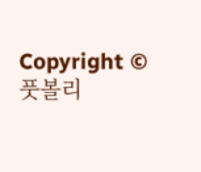Copyright © 풋볼리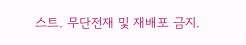스트. 무단전재 및 재배포 금지.